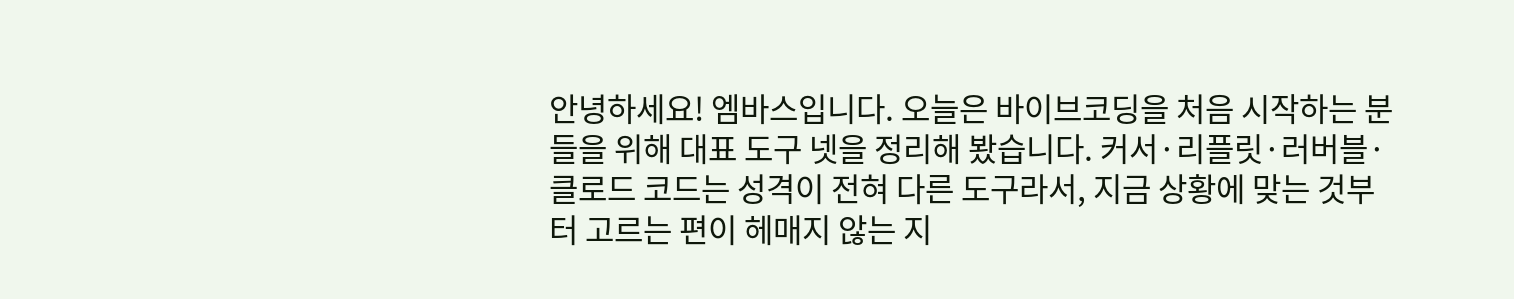안녕하세요! 엠바스입니다. 오늘은 바이브코딩을 처음 시작하는 분들을 위해 대표 도구 넷을 정리해 봤습니다. 커서·리플릿·러버블·클로드 코드는 성격이 전혀 다른 도구라서, 지금 상황에 맞는 것부터 고르는 편이 헤매지 않는 지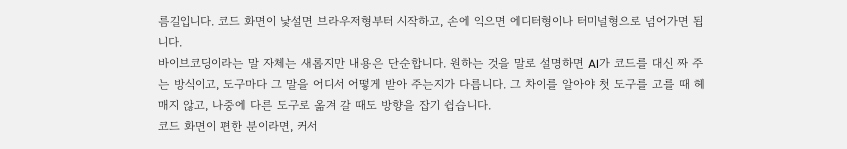름길입니다. 코드 화면이 낯설면 브라우저형부터 시작하고, 손에 익으면 에디터형이나 터미널형으로 넘어가면 됩니다.
바이브코딩이라는 말 자체는 새롭지만 내용은 단순합니다. 원하는 것을 말로 설명하면 AI가 코드를 대신 짜 주는 방식이고, 도구마다 그 말을 어디서 어떻게 받아 주는지가 다릅니다. 그 차이를 알아야 첫 도구를 고를 때 헤매지 않고, 나중에 다른 도구로 옮겨 갈 때도 방향을 잡기 쉽습니다.
코드 화면이 편한 분이라면, 커서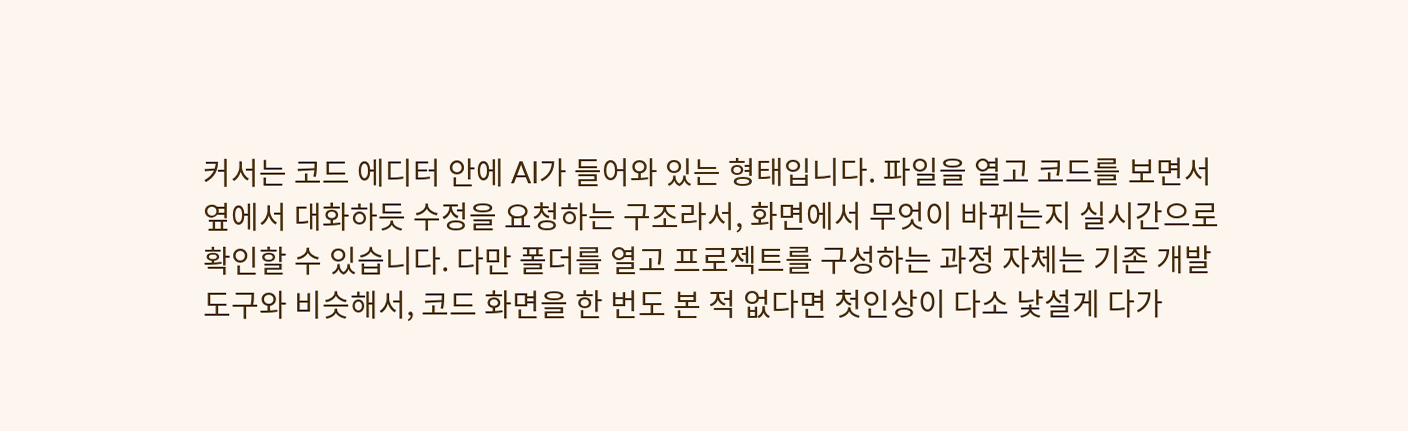커서는 코드 에디터 안에 AI가 들어와 있는 형태입니다. 파일을 열고 코드를 보면서 옆에서 대화하듯 수정을 요청하는 구조라서, 화면에서 무엇이 바뀌는지 실시간으로 확인할 수 있습니다. 다만 폴더를 열고 프로젝트를 구성하는 과정 자체는 기존 개발 도구와 비슷해서, 코드 화면을 한 번도 본 적 없다면 첫인상이 다소 낯설게 다가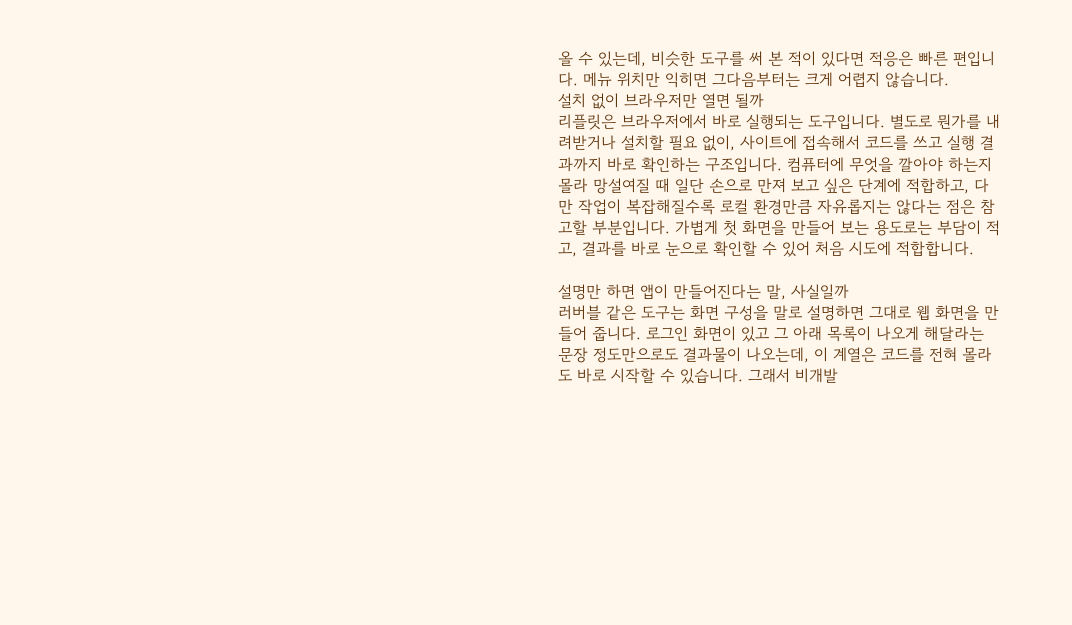올 수 있는데, 비슷한 도구를 써 본 적이 있다면 적응은 빠른 편입니다. 메뉴 위치만 익히면 그다음부터는 크게 어렵지 않습니다.
설치 없이 브라우저만 열면 될까
리플릿은 브라우저에서 바로 실행되는 도구입니다. 별도로 뭔가를 내려받거나 설치할 필요 없이, 사이트에 접속해서 코드를 쓰고 실행 결과까지 바로 확인하는 구조입니다. 컴퓨터에 무엇을 깔아야 하는지 몰라 망설여질 때 일단 손으로 만져 보고 싶은 단계에 적합하고, 다만 작업이 복잡해질수록 로컬 환경만큼 자유롭지는 않다는 점은 참고할 부분입니다. 가볍게 첫 화면을 만들어 보는 용도로는 부담이 적고, 결과를 바로 눈으로 확인할 수 있어 처음 시도에 적합합니다.

설명만 하면 앱이 만들어진다는 말, 사실일까
러버블 같은 도구는 화면 구성을 말로 설명하면 그대로 웹 화면을 만들어 줍니다. 로그인 화면이 있고 그 아래 목록이 나오게 해달라는 문장 정도만으로도 결과물이 나오는데, 이 계열은 코드를 전혀 몰라도 바로 시작할 수 있습니다. 그래서 비개발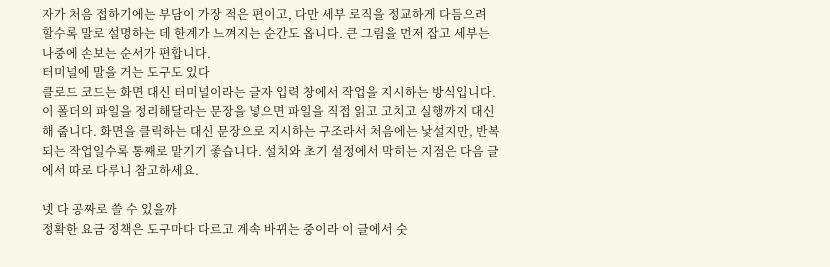자가 처음 접하기에는 부담이 가장 적은 편이고, 다만 세부 로직을 정교하게 다듬으려 할수록 말로 설명하는 데 한계가 느껴지는 순간도 옵니다. 큰 그림을 먼저 잡고 세부는 나중에 손보는 순서가 편합니다.
터미널에 말을 거는 도구도 있다
클로드 코드는 화면 대신 터미널이라는 글자 입력 창에서 작업을 지시하는 방식입니다. 이 폴더의 파일을 정리해달라는 문장을 넣으면 파일을 직접 읽고 고치고 실행까지 대신 해 줍니다. 화면을 클릭하는 대신 문장으로 지시하는 구조라서 처음에는 낯설지만, 반복되는 작업일수록 통째로 맡기기 좋습니다. 설치와 초기 설정에서 막히는 지점은 다음 글에서 따로 다루니 참고하세요.

넷 다 공짜로 쓸 수 있을까
정확한 요금 정책은 도구마다 다르고 계속 바뀌는 중이라 이 글에서 숫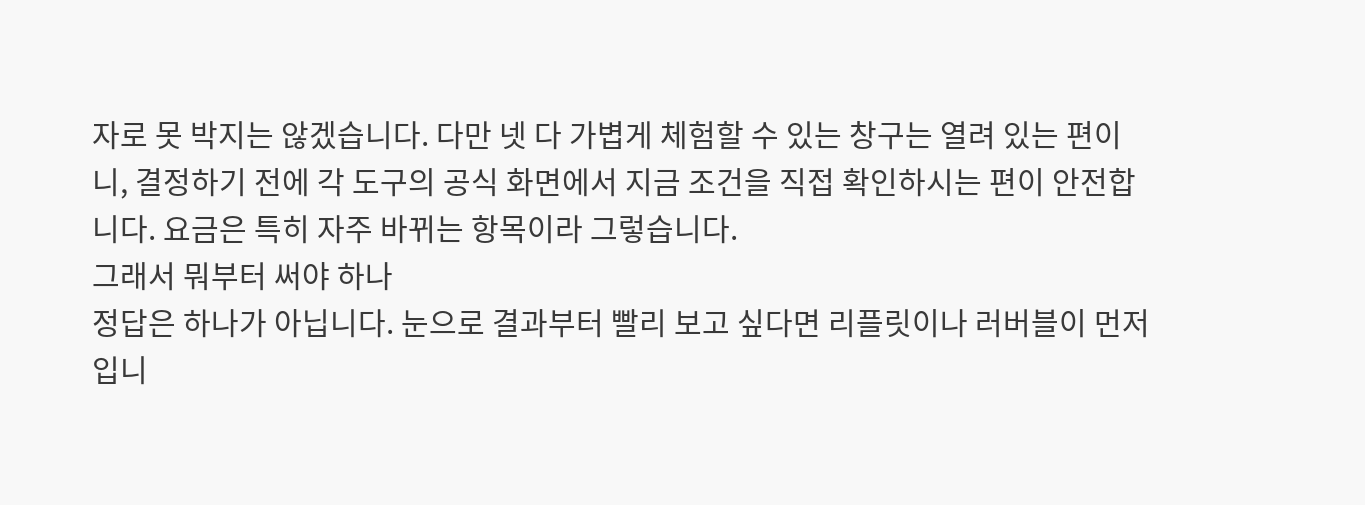자로 못 박지는 않겠습니다. 다만 넷 다 가볍게 체험할 수 있는 창구는 열려 있는 편이니, 결정하기 전에 각 도구의 공식 화면에서 지금 조건을 직접 확인하시는 편이 안전합니다. 요금은 특히 자주 바뀌는 항목이라 그렇습니다.
그래서 뭐부터 써야 하나
정답은 하나가 아닙니다. 눈으로 결과부터 빨리 보고 싶다면 리플릿이나 러버블이 먼저입니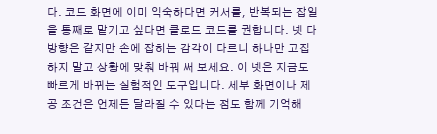다. 코드 화면에 이미 익숙하다면 커서를, 반복되는 잡일을 통째로 맡기고 싶다면 클로드 코드를 권합니다. 넷 다 방향은 같지만 손에 잡히는 감각이 다르니 하나만 고집하지 말고 상황에 맞춰 바꿔 써 보세요. 이 넷은 지금도 빠르게 바뀌는 실험적인 도구입니다. 세부 화면이나 제공 조건은 언제든 달라질 수 있다는 점도 함께 기억해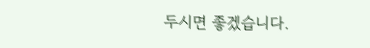두시면 좋겠습니다.